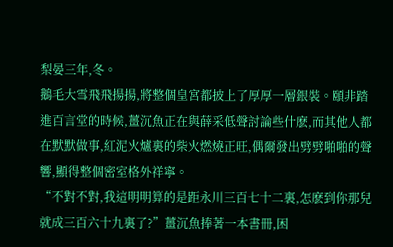梨晏三年,冬。
鵝毛大雪飛飛揚揚,將整個皇宮都披上了厚厚一層銀裝。頤非踏進百言堂的時候,薑沉魚正在與薛采低聲討論些什麽,而其他人都在默默做事,紅泥火爐裏的柴火燃燒正旺,偶爾發出劈劈啪啪的聲響,顯得整個密室格外祥寧。
“不對不對,我這明明算的是距永川三百七十二裏,怎麽到你那兒就成三百六十九裏了?”薑沉魚捧著一本書冊,困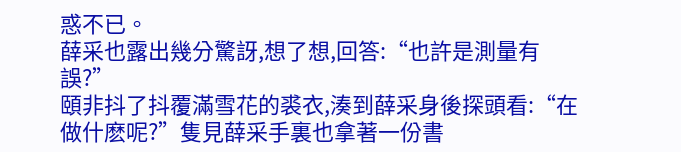惑不已。
薛采也露出幾分驚訝,想了想,回答:“也許是測量有誤?”
頤非抖了抖覆滿雪花的裘衣,湊到薛采身後探頭看:“在做什麽呢?”隻見薛采手裏也拿著一份書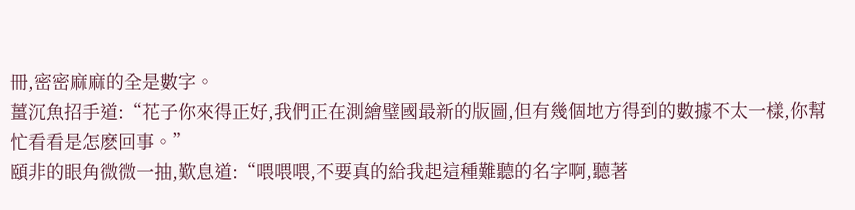冊,密密麻麻的全是數字。
薑沉魚招手道:“花子你來得正好,我們正在測繪璧國最新的版圖,但有幾個地方得到的數據不太一樣,你幫忙看看是怎麽回事。”
頤非的眼角微微一抽,歎息道:“喂喂喂,不要真的給我起這種難聽的名字啊,聽著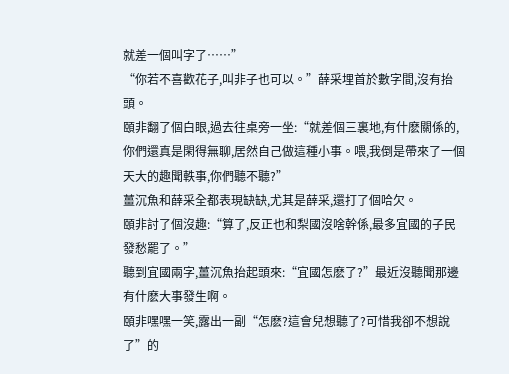就差一個叫字了……”
“你若不喜歡花子,叫非子也可以。”薛采埋首於數字間,沒有抬頭。
頤非翻了個白眼,過去往桌旁一坐:“就差個三裏地,有什麽關係的,你們還真是閑得無聊,居然自己做這種小事。喂,我倒是帶來了一個天大的趣聞軼事,你們聽不聽?”
薑沉魚和薛采全都表現缺缺,尤其是薛采,還打了個哈欠。
頤非討了個沒趣:“算了,反正也和梨國沒啥幹係,最多宜國的子民發愁罷了。”
聽到宜國兩字,薑沉魚抬起頭來:“宜國怎麽了?”最近沒聽聞那邊有什麽大事發生啊。
頤非嘿嘿一笑,露出一副“怎麽?這會兒想聽了?可惜我卻不想說了”的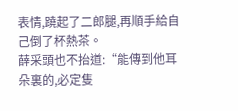表情,蹺起了二郎腿,再順手給自己倒了杯熱茶。
薛采頭也不抬道:“能傳到他耳朵裏的,必定隻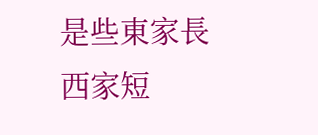是些東家長西家短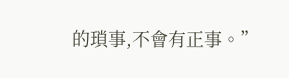的瑣事,不會有正事。”